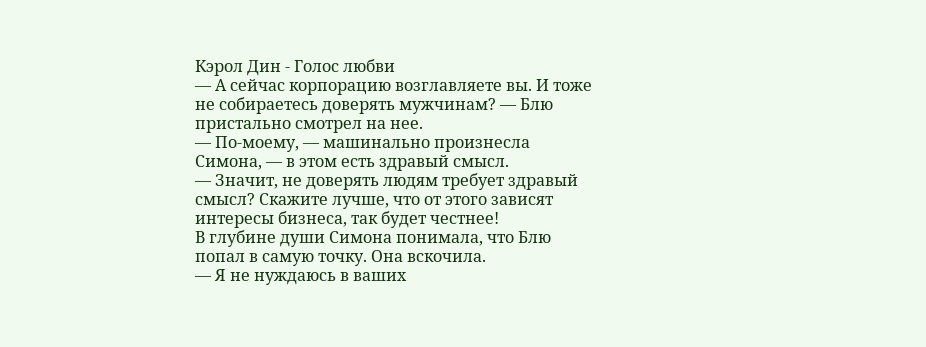Кэрол Дин - Голос любви
— А сейчас корпорацию возглавляете вы. И тоже не собираетесь доверять мужчинам? — Блю пристально смотрел на нее.
— По-моему, — машинально произнесла Симона, — в этом есть здравый смысл.
— Значит, не доверять людям требует здравый смысл? Скажите лучше, что от этого зависят интересы бизнеса, так будет честнее!
В глубине души Симона понимала, что Блю попал в самую точку. Она вскочила.
— Я не нуждаюсь в ваших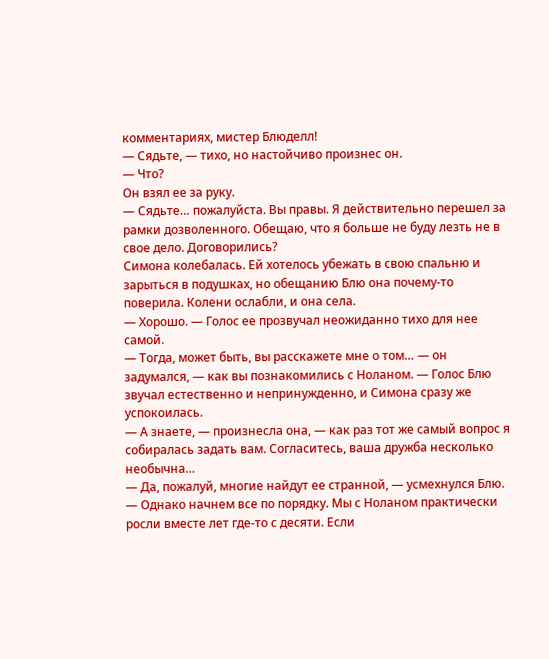комментариях, мистер Блюделл!
— Сядьте, — тихо, но настойчиво произнес он.
— Что?
Он взял ее за руку.
— Сядьте… пожалуйста. Вы правы. Я действительно перешел за рамки дозволенного. Обещаю, что я больше не буду лезть не в свое дело. Договорились?
Симона колебалась. Ей хотелось убежать в свою спальню и зарыться в подушках, но обещанию Блю она почему-то поверила. Колени ослабли, и она села.
— Хорошо. — Голос ее прозвучал неожиданно тихо для нее самой.
— Тогда, может быть, вы расскажете мне о том… — он задумался, — как вы познакомились с Ноланом. — Голос Блю звучал естественно и непринужденно, и Симона сразу же успокоилась.
— А знаете, — произнесла она, — как раз тот же самый вопрос я собиралась задать вам. Согласитесь, ваша дружба несколько необычна…
— Да, пожалуй, многие найдут ее странной, — усмехнулся Блю. — Однако начнем все по порядку. Мы с Ноланом практически росли вместе лет где-то с десяти. Если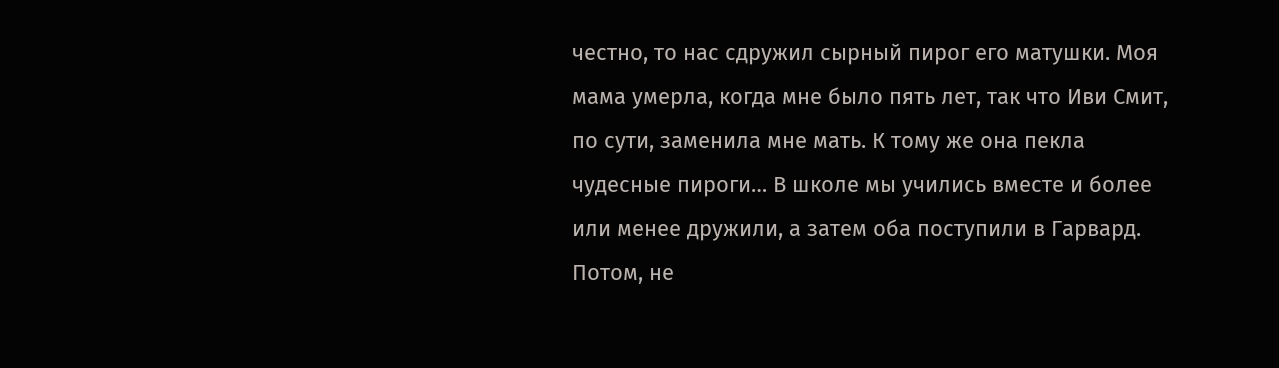честно, то нас сдружил сырный пирог его матушки. Моя мама умерла, когда мне было пять лет, так что Иви Смит, по сути, заменила мне мать. К тому же она пекла чудесные пироги… В школе мы учились вместе и более или менее дружили, а затем оба поступили в Гарвард. Потом, не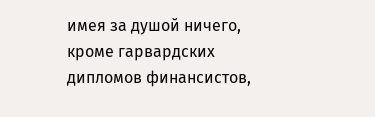имея за душой ничего, кроме гарвардских дипломов финансистов,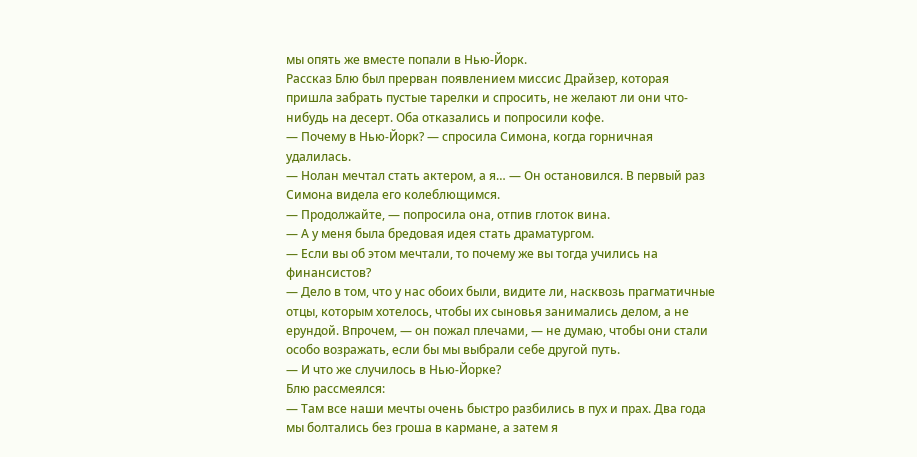мы опять же вместе попали в Нью-Йорк.
Рассказ Блю был прерван появлением миссис Драйзер, которая пришла забрать пустые тарелки и спросить, не желают ли они что-нибудь на десерт. Оба отказались и попросили кофе.
— Почему в Нью-Йорк? — спросила Симона, когда горничная удалилась.
— Нолан мечтал стать актером, а я… — Он остановился. В первый раз Симона видела его колеблющимся.
— Продолжайте, — попросила она, отпив глоток вина.
— А у меня была бредовая идея стать драматургом.
— Если вы об этом мечтали, то почему же вы тогда учились на финансистов?
— Дело в том, что у нас обоих были, видите ли, насквозь прагматичные отцы, которым хотелось, чтобы их сыновья занимались делом, а не ерундой. Впрочем, — он пожал плечами, — не думаю, чтобы они стали особо возражать, если бы мы выбрали себе другой путь.
— И что же случилось в Нью-Йорке?
Блю рассмеялся:
— Там все наши мечты очень быстро разбились в пух и прах. Два года мы болтались без гроша в кармане, а затем я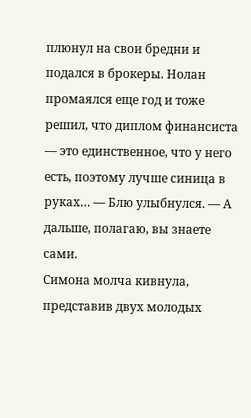плюнул на свои бредни и подался в брокеры. Нолан промаялся еще год и тоже решил, что диплом финансиста — это единственное, что у него есть, поэтому лучше синица в руках… — Блю улыбнулся. — А дальше, полагаю, вы знаете сами.
Симона молча кивнула, представив двух молодых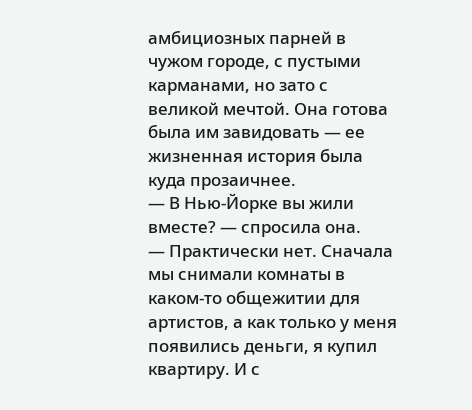амбициозных парней в чужом городе, с пустыми карманами, но зато с великой мечтой. Она готова была им завидовать — ее жизненная история была куда прозаичнее.
— В Нью-Йорке вы жили вместе? — спросила она.
— Практически нет. Сначала мы снимали комнаты в каком-то общежитии для артистов, а как только у меня появились деньги, я купил квартиру. И с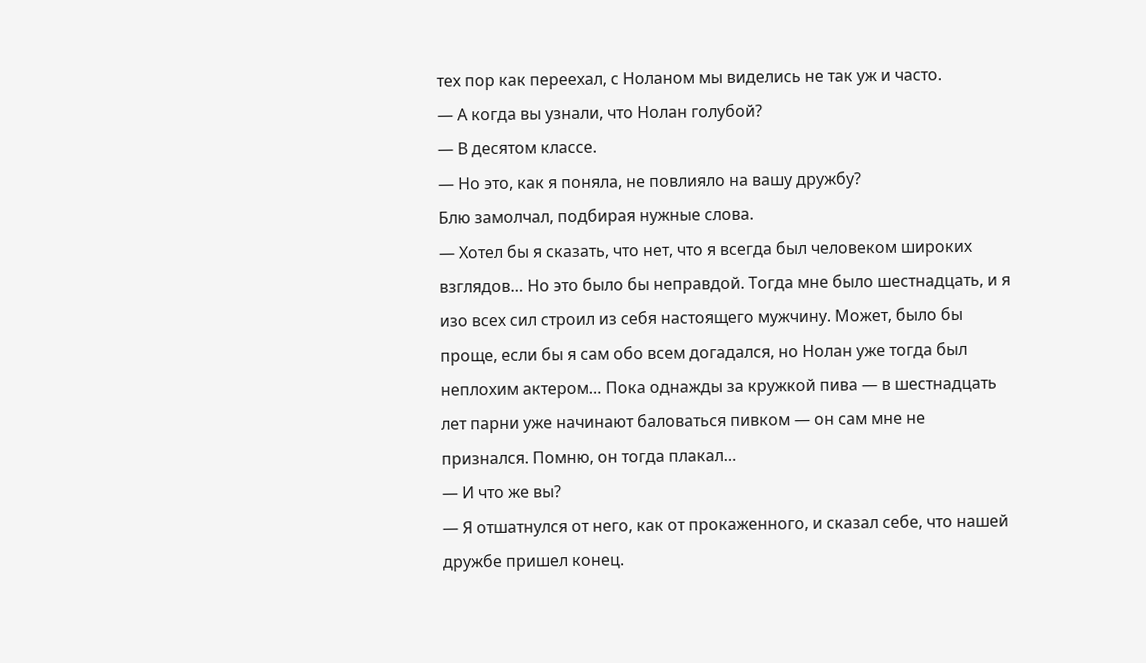тех пор как переехал, с Ноланом мы виделись не так уж и часто.
— А когда вы узнали, что Нолан голубой?
— В десятом классе.
— Но это, как я поняла, не повлияло на вашу дружбу?
Блю замолчал, подбирая нужные слова.
— Хотел бы я сказать, что нет, что я всегда был человеком широких взглядов… Но это было бы неправдой. Тогда мне было шестнадцать, и я изо всех сил строил из себя настоящего мужчину. Может, было бы проще, если бы я сам обо всем догадался, но Нолан уже тогда был неплохим актером… Пока однажды за кружкой пива — в шестнадцать лет парни уже начинают баловаться пивком — он сам мне не признался. Помню, он тогда плакал…
— И что же вы?
— Я отшатнулся от него, как от прокаженного, и сказал себе, что нашей дружбе пришел конец.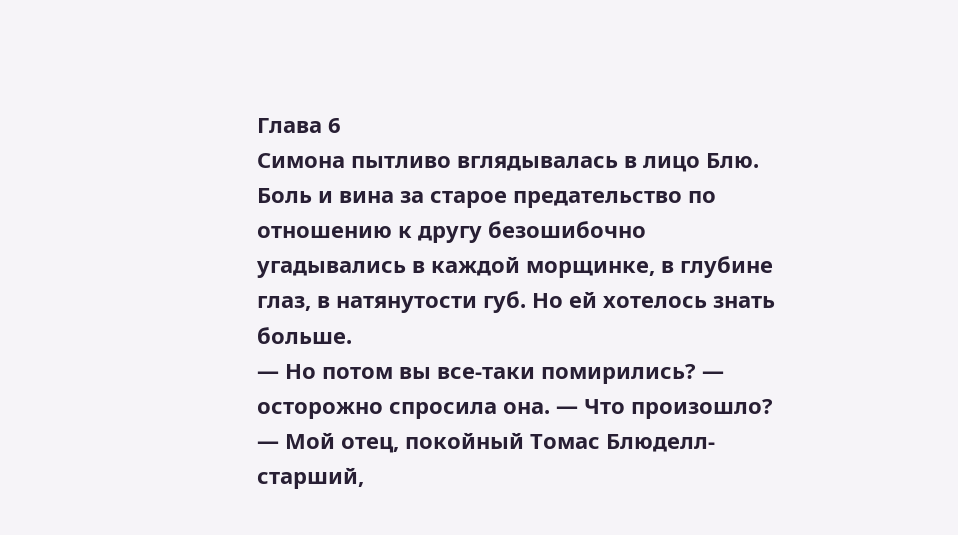Глава 6
Симона пытливо вглядывалась в лицо Блю. Боль и вина за старое предательство по отношению к другу безошибочно угадывались в каждой морщинке, в глубине глаз, в натянутости губ. Но ей хотелось знать больше.
— Но потом вы все-таки помирились? — осторожно спросила она. — Что произошло?
— Мой отец, покойный Томас Блюделл-старший,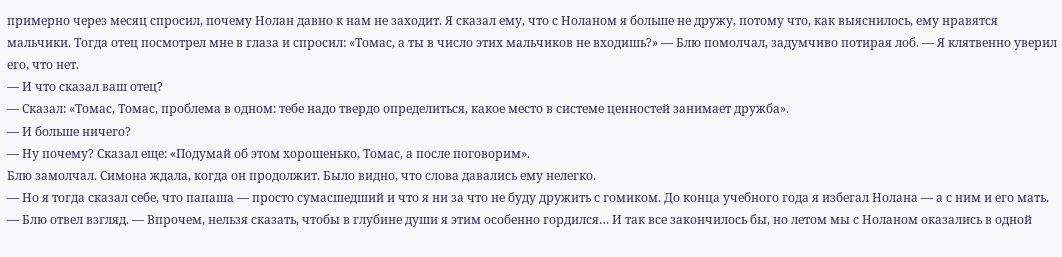примерно через месяц спросил, почему Нолан давно к нам не заходит. Я сказал ему, что с Ноланом я больше не дружу, потому что, как выяснилось, ему нравятся мальчики. Тогда отец посмотрел мне в глаза и спросил: «Томас, а ты в число этих мальчиков не входишь?» — Блю помолчал, задумчиво потирая лоб. — Я клятвенно уверил его, что нет.
— И что сказал ваш отец?
— Сказал: «Томас, Томас, проблема в одном: тебе надо твердо определиться, какое место в системе ценностей занимает дружба».
— И больше ничего?
— Ну почему? Сказал еще: «Подумай об этом хорошенько, Томас, а после поговорим».
Блю замолчал. Симона ждала, когда он продолжит. Было видно, что слова давались ему нелегко.
— Но я тогда сказал себе, что папаша — просто сумасшедший и что я ни за что не буду дружить с гомиком. До конца учебного года я избегал Нолана — а с ним и его мать. — Блю отвел взгляд. — Впрочем, нельзя сказать, чтобы в глубине души я этим особенно гордился… И так все закончилось бы, но летом мы с Ноланом оказались в одной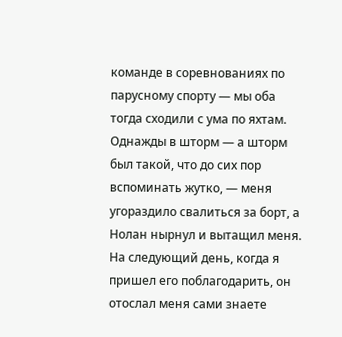команде в соревнованиях по парусному спорту — мы оба тогда сходили с ума по яхтам. Однажды в шторм — а шторм был такой, что до сих пор вспоминать жутко, — меня угораздило свалиться за борт, а Нолан нырнул и вытащил меня. На следующий день, когда я пришел его поблагодарить, он отослал меня сами знаете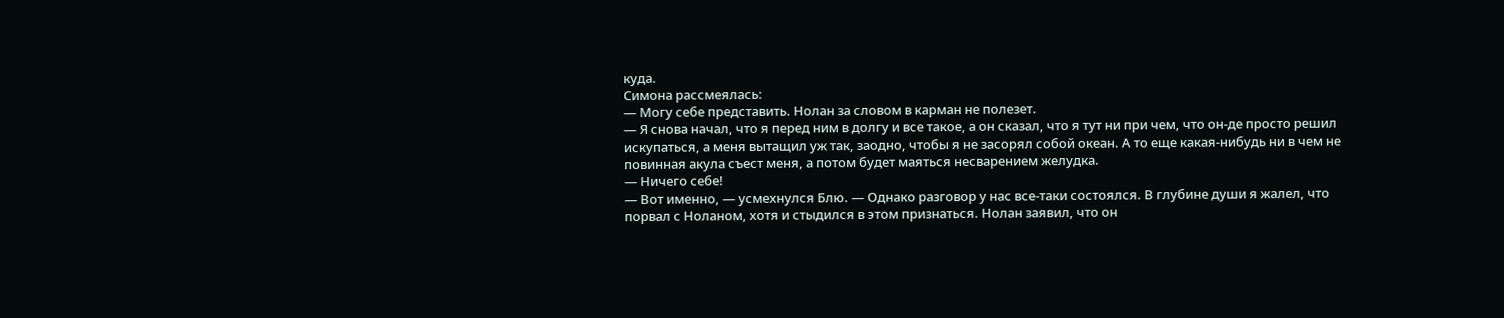куда.
Симона рассмеялась:
— Могу себе представить. Нолан за словом в карман не полезет.
— Я снова начал, что я перед ним в долгу и все такое, а он сказал, что я тут ни при чем, что он-де просто решил искупаться, а меня вытащил уж так, заодно, чтобы я не засорял собой океан. А то еще какая-нибудь ни в чем не повинная акула съест меня, а потом будет маяться несварением желудка.
— Ничего себе!
— Вот именно, — усмехнулся Блю. — Однако разговор у нас все-таки состоялся. В глубине души я жалел, что порвал с Ноланом, хотя и стыдился в этом признаться. Нолан заявил, что он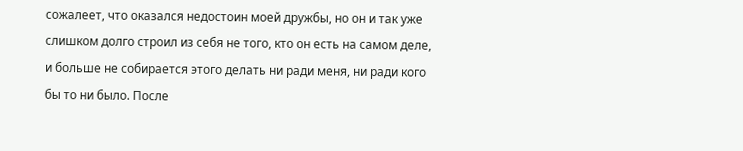сожалеет, что оказался недостоин моей дружбы, но он и так уже слишком долго строил из себя не того, кто он есть на самом деле, и больше не собирается этого делать ни ради меня, ни ради кого бы то ни было. После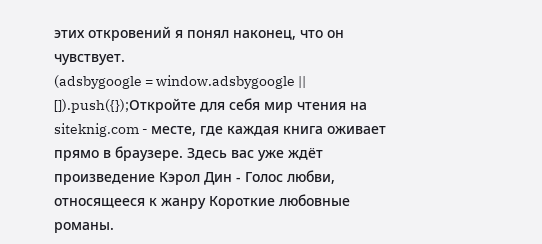этих откровений я понял наконец, что он чувствует.
(adsbygoogle = window.adsbygoogle || []).push({});Откройте для себя мир чтения на siteknig.com - месте, где каждая книга оживает прямо в браузере. Здесь вас уже ждёт произведение Кэрол Дин - Голос любви, относящееся к жанру Короткие любовные романы.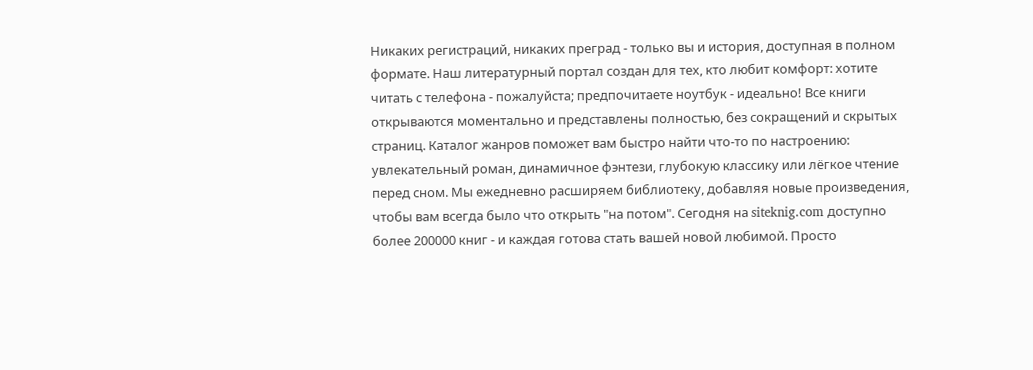Никаких регистраций, никаких преград - только вы и история, доступная в полном формате. Наш литературный портал создан для тех, кто любит комфорт: хотите читать с телефона - пожалуйста; предпочитаете ноутбук - идеально! Все книги открываются моментально и представлены полностью, без сокращений и скрытых страниц. Каталог жанров поможет вам быстро найти что-то по настроению: увлекательный роман, динамичное фэнтези, глубокую классику или лёгкое чтение перед сном. Мы ежедневно расширяем библиотеку, добавляя новые произведения, чтобы вам всегда было что открыть "на потом". Сегодня на siteknig.com доступно более 200000 книг - и каждая готова стать вашей новой любимой. Просто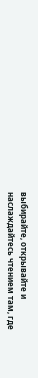выбирайте, открывайте и наслаждайтесь чтением там, где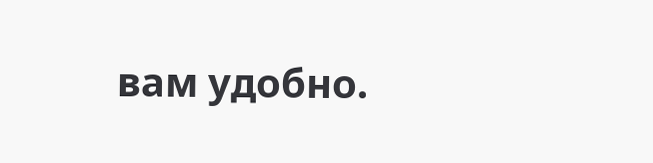вам удобно.